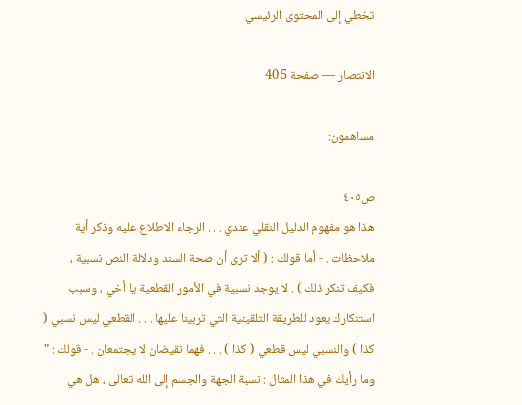تخطي إلى المحتوى الرئيسي

الانتصار — صفحة 405

مساهمون:

ص٤٠٥
هذا هو مفهوم الدليل النقلي عندي . . . الرجاء الاطلاع عليه وذكر أية ملاحظات . - أما قولك : ( ألا ترى أن صحة السند ودلالة النص نسبية ، فكيف تنكر ذلك ) . لا يوجد نسبية في الأمور القطعية يا أخي ، وسبب استنكارك يعود للطريقة التلقينية التي تربينا عليها . . . القطعي ليس نسبي ( كذا ) والنسبي ليس قطعي ( كذا ) . . . فهما نقيضان لا يجتمعان . - قولك : " وما رأيك في هذا المثال : نسبة الجهة والجسم إلى الله تعالى ، هل هي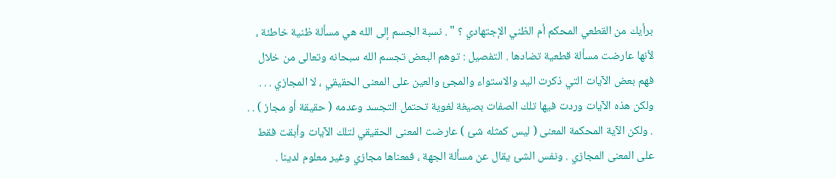برأيك من القطعي المحكم أم الظني الإجتهادي ؟ " . نسبة الجسم إلى الله هي مسألة ظنية خاطئة ، لأنها عارضت مسألة قطعية تضادها . التفصيل : توهم البعض تجسم الله سبحانه وتعالى من خلال فهم بعض الآيات التي ذكرت اليد والاستواء والمجئ والعين على المعنى الحقيقي ، لا المجازي . . . ولكن هذه الآيات وردت فيها تلك الصفات بصيغة لغوية تحتمل التجسد وعدمه ( حقيقة أو مجاز ) . . . ولكن الآية المحكمة المعنى ( ليس كمثله شئ ) عارضت المعنى الحقيقي لتلك الآيات وأبقت فقط على المعنى المجازي . ونفس الشئ يقال عن مسألة الجهة ، فمعناها مجازي وغير معلوم لدينا .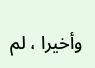وأخيرا ، لم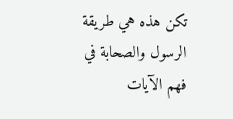تكن هذه هي طريقة الرسول والصحابة في فهم الآيات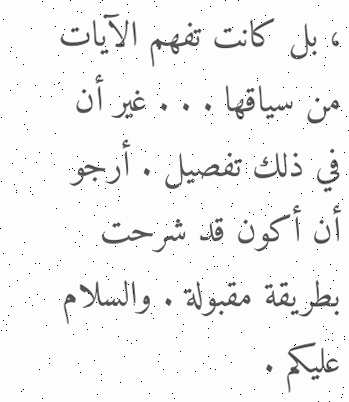، بل كانت تفهم الآيات من سياقها . . . غير أن في ذلك تفصيل . أرجو أن أكون قد شرحت بطريقة مقبولة . والسلام عليكم .